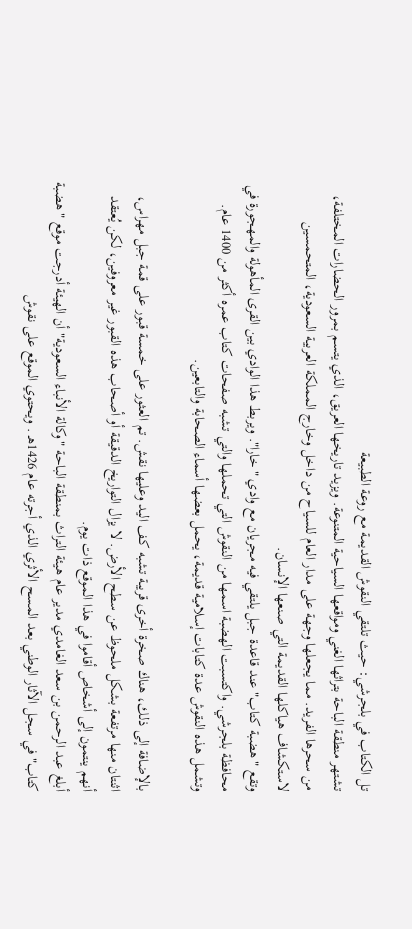تل الكتاب في بلجرشي: حيث تلتقي النقوش القديمة مع روعة الطبيعة
تشتهر منطقة الباحة بتراثها الغني ومواقعها السياحية المتنوعة. ويزيد تاريخها العريق، الذي يتسم بمرور الحضارات المختلفة، من سحرها الفريد. مما يجعلها وجهة على مدار العام للسياح من داخل وخارج المملكة العربية السعودية، المتحمسين لاستكشاف هياكلها القديمة التي صنعها الإنسان.
وتقع "هضبة كتاب" عند قاعدة جبل يلتقي فيه مجريان مع وادي "خارا". ويربط هذا الوادي بين القرى المأهولة والمهجورة في محافظة بلجرشي. واكتسبت الهضبة اسمها من النقوش التي تحملها والتي تشبه صفحات كتاب عمره أكثر من 1400 عام. وتشمل هذه النقوش عدة كتابات إسلامية قديمة، يحمل بعضها أسماء الصحابة والتابعين.

بالإضافة إلى ذلك، هناك صخرة أخرى قريبة تشبه كف اليد وعليها نقش. تم العثور على خمسة قبور على قمة جبل مهراس، اثنتان منها مرتفعة بشكل ملحوظ عن سطح الأرض. لا يزال التواريخ الدقيقة أو أصحاب هذه القبور غير معروفين، لكن يُعتقد أنهم ينتمون إلى أشخاص أقاموا في هذا الموقع ذات يوم.
أبلغ عبد الرحمن بن سعد الغامدي مدير عام هيئة التراث بمنطقة الباحة "وكالة الأنباء السعودية" أن الهيئة أدرجت موقع "هضبة كتاب" في سجل الآثار الوطني بعد المسح الأثري الذي أجرته عام 1426هـ . ويحتوي الموقع على نقوش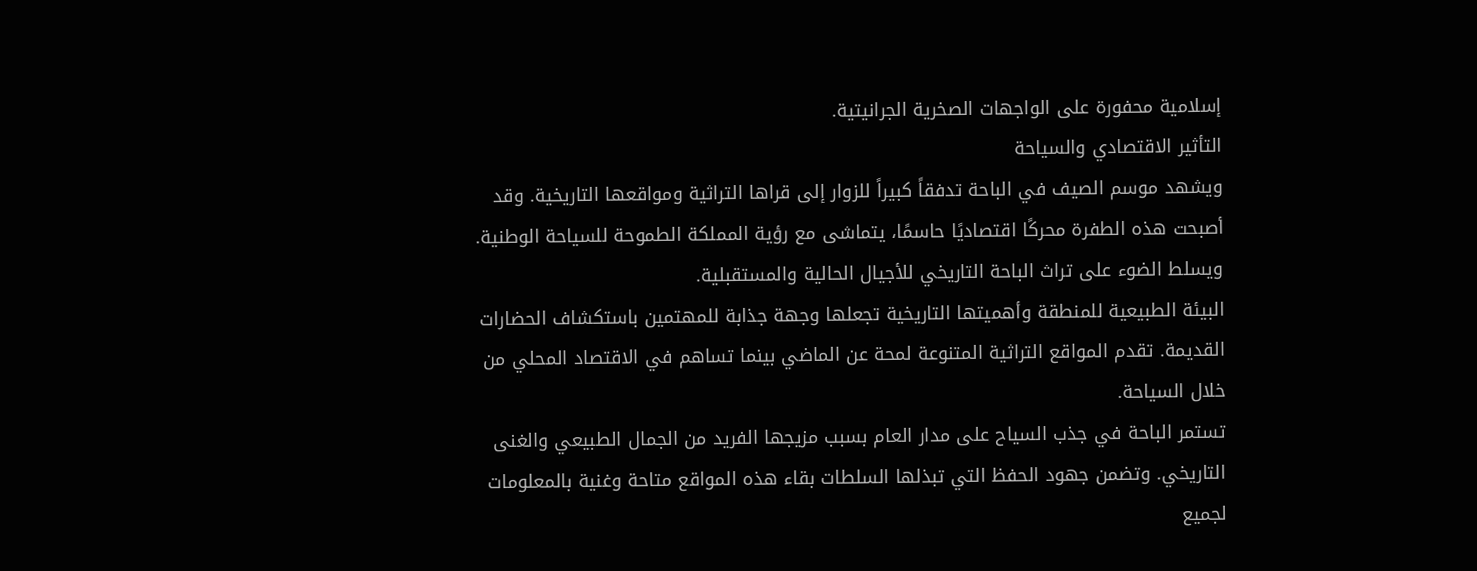إسلامية محفورة على الواجهات الصخرية الجرانيتية.
التأثير الاقتصادي والسياحة
ويشهد موسم الصيف في الباحة تدفقاً كبيراً للزوار إلى قراها التراثية ومواقعها التاريخية. وقد أصبحت هذه الطفرة محركًا اقتصاديًا حاسمًا، يتماشى مع رؤية المملكة الطموحة للسياحة الوطنية. ويسلط الضوء على تراث الباحة التاريخي للأجيال الحالية والمستقبلية.
البيئة الطبيعية للمنطقة وأهميتها التاريخية تجعلها وجهة جذابة للمهتمين باستكشاف الحضارات القديمة. تقدم المواقع التراثية المتنوعة لمحة عن الماضي بينما تساهم في الاقتصاد المحلي من خلال السياحة.
تستمر الباحة في جذب السياح على مدار العام بسبب مزيجها الفريد من الجمال الطبيعي والغنى التاريخي. وتضمن جهود الحفظ التي تبذلها السلطات بقاء هذه المواقع متاحة وغنية بالمعلومات لجميع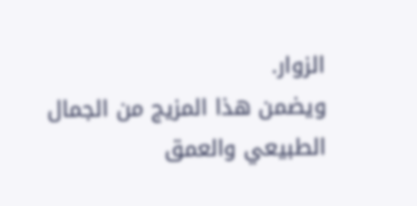الزوار.
ويضمن هذا المزيج من الجمال الطبيعي والعمق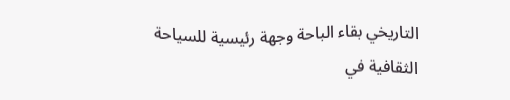التاريخي بقاء الباحة وجهة رئيسية للسياحة الثقافية في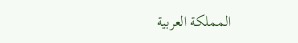المملكة العربية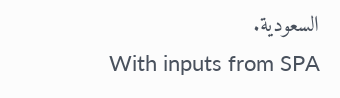السعودية.
With inputs from SPA